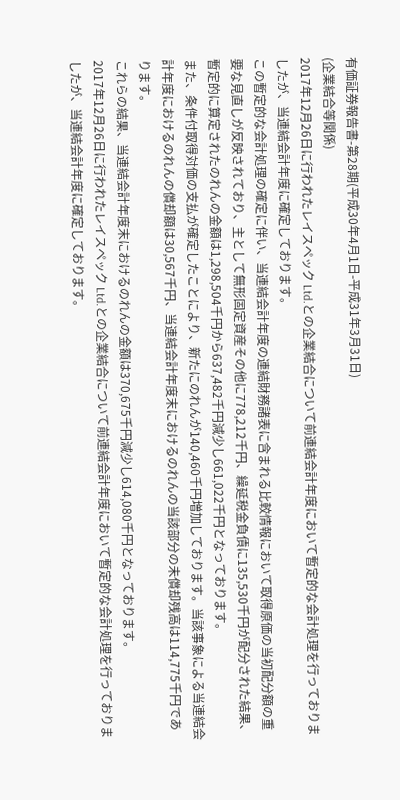有価証券報告書-第28期(平成30年4月1日-平成31年3月31日)
(企業結合等関係)
2017年12月26日に行われたレイスペック Ltd.との企業結合について前連結会計年度において暫定的な会計処理を行っておりましたが、当連結会計年度に確定しております。
この暫定的な会計処理の確定に伴い、当連結会計年度の連結財務諸表に含まれる比較情報において取得原価の当初配分額の重要な見直しが反映されており、主として無形固定資産その他に778,212千円、繰延税金負債に135,530千円が配分された結果、暫定的に算定されたのれんの金額は1,298,504千円から637,482千円減少し661,022千円となっております。
また、条件付取得対価の支払が確定したことにより、新たにのれんが140,460千円増加しております。当該事象による当連結会計年度におけるのれんの償却額は30,567千円、当連結会計年度末におけるのれんの当該部分の未償却残高は114,775千円であります。
これらの結果、当連結会計年度末におけるのれんの金額は370,675千円減少し614,080千円となっております。
2017年12月26日に行われたレイスペック Ltd.との企業結合について前連結会計年度において暫定的な会計処理を行っておりましたが、当連結会計年度に確定しております。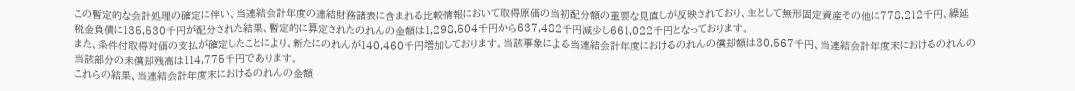この暫定的な会計処理の確定に伴い、当連結会計年度の連結財務諸表に含まれる比較情報において取得原価の当初配分額の重要な見直しが反映されており、主として無形固定資産その他に778,212千円、繰延税金負債に135,530千円が配分された結果、暫定的に算定されたのれんの金額は1,298,504千円から637,482千円減少し661,022千円となっております。
また、条件付取得対価の支払が確定したことにより、新たにのれんが140,460千円増加しております。当該事象による当連結会計年度におけるのれんの償却額は30,567千円、当連結会計年度末におけるのれんの当該部分の未償却残高は114,775千円であります。
これらの結果、当連結会計年度末におけるのれんの金額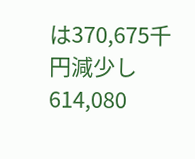は370,675千円減少し614,080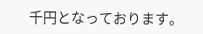千円となっております。